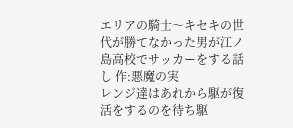エリアの騎士〜キセキの世代が勝てなかった男が江ノ島高校でサッカーをする話し 作:悪魔の実
レンジ達はあれから駆が復活をするのを待ち駆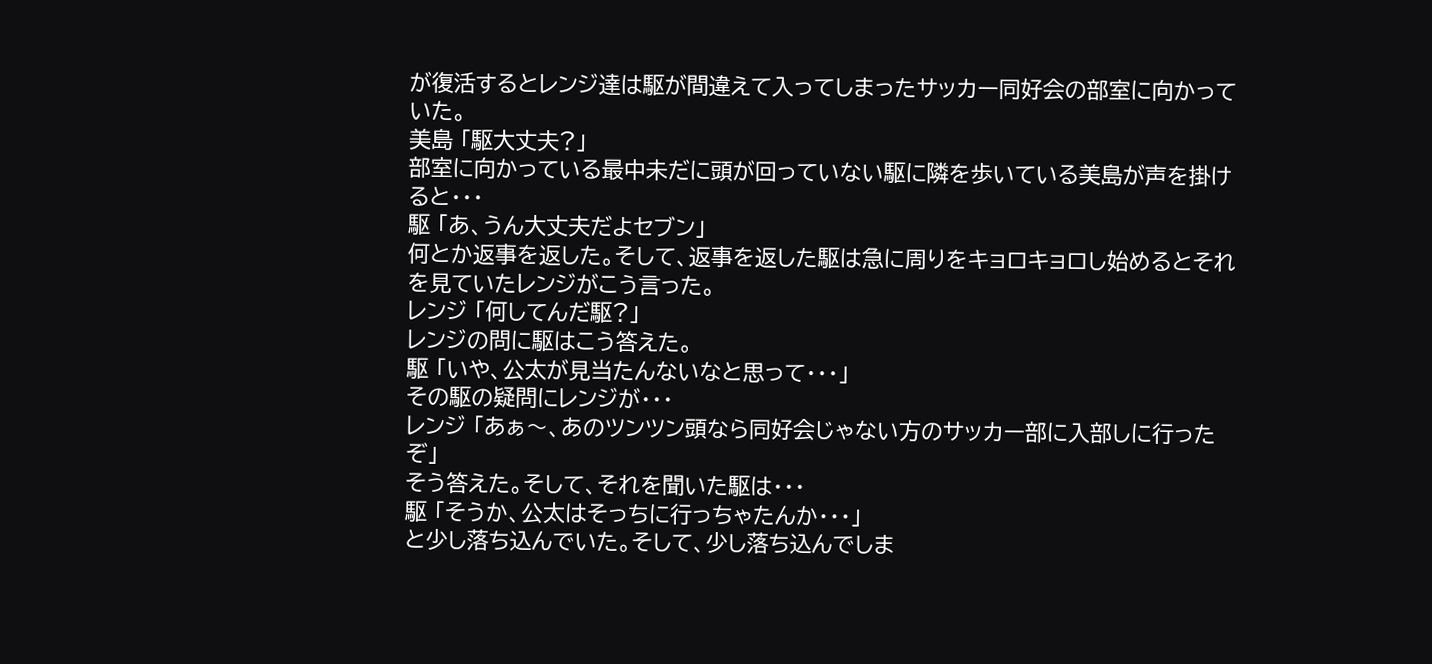が復活するとレンジ達は駆が間違えて入ってしまったサッカー同好会の部室に向かっていた。
美島 「駆大丈夫?」
部室に向かっている最中未だに頭が回っていない駆に隣を歩いている美島が声を掛けると・・・
駆 「あ、うん大丈夫だよセブン」
何とか返事を返した。そして、返事を返した駆は急に周りをキョロキョロし始めるとそれを見ていたレンジがこう言った。
レンジ 「何してんだ駆?」
レンジの問に駆はこう答えた。
駆 「いや、公太が見当たんないなと思って・・・」
その駆の疑問にレンジが・・・
レンジ 「あぁ〜、あのツンツン頭なら同好会じゃない方のサッカー部に入部しに行ったぞ」
そう答えた。そして、それを聞いた駆は・・・
駆 「そうか、公太はそっちに行っちゃたんか・・・」
と少し落ち込んでいた。そして、少し落ち込んでしま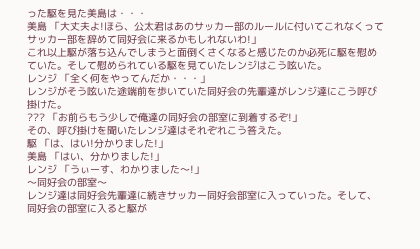った駆を見た美島は・・・
美島 「大丈夫よ!ほら、公太君はあのサッカー部のルールに付いてこれなくってサッカー部を辞めて同好会に来るかもしれないわ!」
これ以上駆が落ち込んでしまうと面倒くさくなると感じたのか必死に駆を慰めていた。そして慰められている駆を見ていたレンジはこう呟いた。
レンジ 「全く何をやってんだか・・・」
レンジがそう呟いた途端前を歩いていた同好会の先輩達がレンジ達にこう呼び掛けた。
??? 「お前らもう少しで俺達の同好会の部室に到着するぞ!」
その、呼び掛けを聞いたレンジ達はそれぞれこう答えた。
駆 「は、はい!分かりました!」
美島 「はい、分かりました!」
レンジ 「うぃーす、わかりました〜!」
〜同好会の部室〜
レンジ達は同好会先輩達に続きサッカー同好会部室に入っていった。そして、同好会の部室に入ると駆が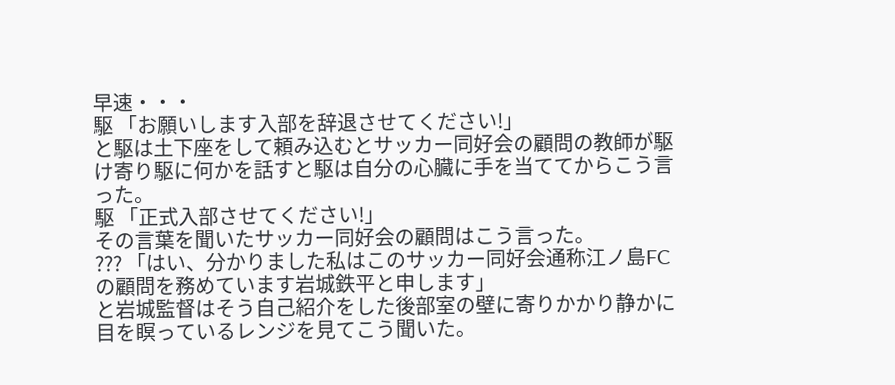早速・・・
駆 「お願いします入部を辞退させてください!」
と駆は土下座をして頼み込むとサッカー同好会の顧問の教師が駆け寄り駆に何かを話すと駆は自分の心臓に手を当ててからこう言った。
駆 「正式入部させてください!」
その言葉を聞いたサッカー同好会の顧問はこう言った。
??? 「はい、分かりました私はこのサッカー同好会通称江ノ島FCの顧問を務めています岩城鉄平と申します」
と岩城監督はそう自己紹介をした後部室の壁に寄りかかり静かに目を瞑っているレンジを見てこう聞いた。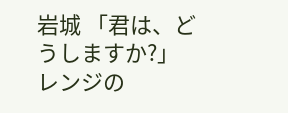岩城 「君は、どうしますか?」
レンジの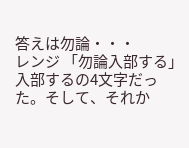答えは勿論・・・
レンジ 「勿論入部する」
入部するの4文字だった。そして、それか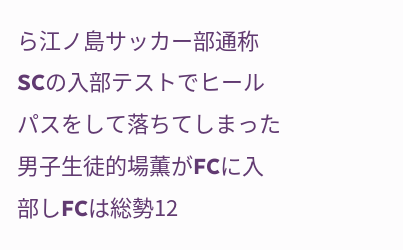ら江ノ島サッカー部通称SCの入部テストでヒールパスをして落ちてしまった男子生徒的場薫がFCに入部しFCは総勢12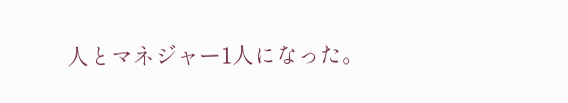人とマネジャー1人になった。